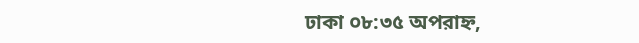ঢাকা ০৮:৩৫ অপরাহ্ন,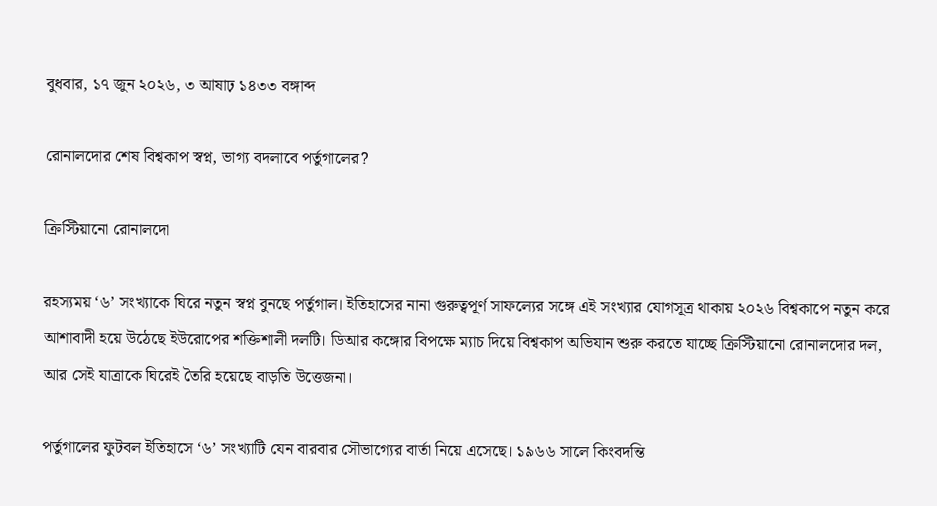বুধবার, ১৭ জুন ২০২৬, ৩ আষাঢ় ১৪৩৩ বঙ্গাব্দ

রোনালদোর শেষ বিশ্বকাপ স্বপ্ন, ভাগ্য বদলাবে পর্তুগালের?

ক্রিস্টিয়ানো রোনালদো

রহস্যময় ‘৬’ সংখ্যাকে ঘিরে নতুন স্বপ্ন বুনছে পর্তুগাল। ইতিহাসের নানা গুরুত্বপূর্ণ সাফল্যের সঙ্গে এই সংখ্যার যোগসূত্র থাকায় ২০২৬ বিশ্বকাপে নতুন করে আশাবাদী হয়ে উঠেছে ইউরোপের শক্তিশালী দলটি। ডিআর কঙ্গোর বিপক্ষে ম্যাচ দিয়ে বিশ্বকাপ অভিযান শুরু করতে যাচ্ছে ক্রিস্টিয়ানো রোনালদোর দল, আর সেই যাত্রাকে ঘিরেই তৈরি হয়েছে বাড়তি উত্তেজনা।

পর্তুগালের ফুটবল ইতিহাসে ‘৬’ সংখ্যাটি যেন বারবার সৌভাগ্যের বার্তা নিয়ে এসেছে। ১৯৬৬ সালে কিংবদন্তি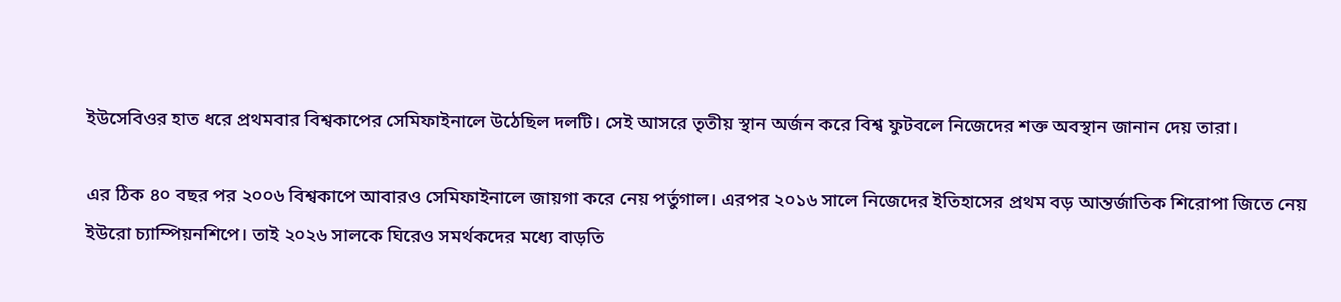ইউসেবিওর হাত ধরে প্রথমবার বিশ্বকাপের সেমিফাইনালে উঠেছিল দলটি। সেই আসরে তৃতীয় স্থান অর্জন করে বিশ্ব ফুটবলে নিজেদের শক্ত অবস্থান জানান দেয় তারা।

এর ঠিক ৪০ বছর পর ২০০৬ বিশ্বকাপে আবারও সেমিফাইনালে জায়গা করে নেয় পর্তুগাল। এরপর ২০১৬ সালে নিজেদের ইতিহাসের প্রথম বড় আন্তর্জাতিক শিরোপা জিতে নেয় ইউরো চ্যাম্পিয়নশিপে। তাই ২০২৬ সালকে ঘিরেও সমর্থকদের মধ্যে বাড়তি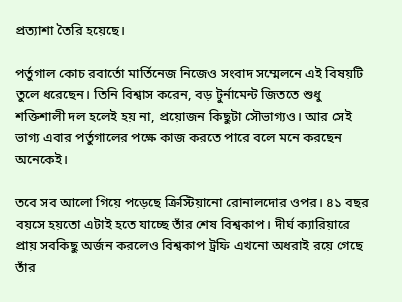প্রত্যাশা তৈরি হয়েছে।

পর্তুগাল কোচ রবার্তো মার্তিনেজ নিজেও সংবাদ সম্মেলনে এই বিষয়টি তুলে ধরেছেন। তিনি বিশ্বাস করেন, বড় টুর্নামেন্ট জিততে শুধু শক্তিশালী দল হলেই হয় না, প্রয়োজন কিছুটা সৌভাগ্যও। আর সেই ভাগ্য এবার পর্তুগালের পক্ষে কাজ করতে পারে বলে মনে করছেন অনেকেই।

তবে সব আলো গিয়ে পড়েছে ক্রিস্টিয়ানো রোনালদোর ওপর। ৪১ বছর বয়সে হয়তো এটাই হতে যাচ্ছে তাঁর শেষ বিশ্বকাপ। দীর্ঘ ক্যারিয়ারে প্রায় সবকিছু অর্জন করলেও বিশ্বকাপ ট্রফি এখনো অধরাই রয়ে গেছে তাঁর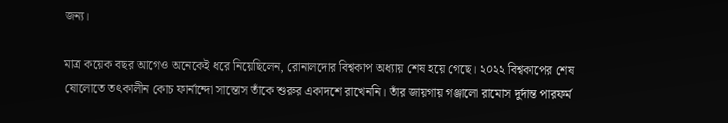জন্য।

মাত্র কয়েক বছর আগেও অনেকেই ধরে নিয়েছিলেন, রোনালদোর বিশ্বকাপ অধ্যায় শেষ হয়ে গেছে। ২০২২ বিশ্বকাপের শেষ ষোলোতে তৎকালীন কোচ ফার্নান্দো সান্তোস তাঁকে শুরুর একাদশে রাখেননি। তাঁর জায়গায় গঞ্জালো রামোস দুর্দান্ত পারফর্ম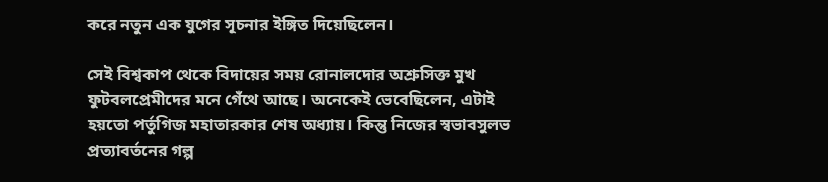করে নতুন এক যুগের সূচনার ইঙ্গিত দিয়েছিলেন।

সেই বিশ্বকাপ থেকে বিদায়ের সময় রোনালদোর অশ্রুসিক্ত মুখ ফুটবলপ্রেমীদের মনে গেঁথে আছে। অনেকেই ভেবেছিলেন, এটাই হয়তো পর্তুগিজ মহাতারকার শেষ অধ্যায়। কিন্তু নিজের স্বভাবসুলভ প্রত্যাবর্তনের গল্প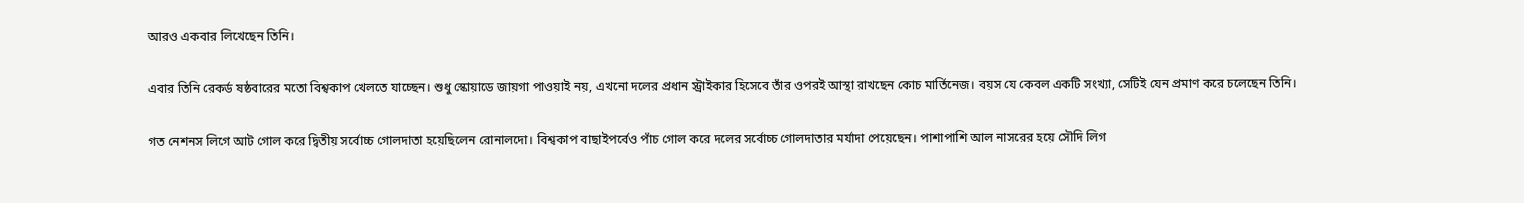আরও একবার লিখেছেন তিনি।

এবার তিনি রেকর্ড ষষ্ঠবারের মতো বিশ্বকাপ খেলতে যাচ্ছেন। শুধু স্কোয়াডে জায়গা পাওয়াই নয়, এখনো দলের প্রধান স্ট্রাইকার হিসেবে তাঁর ওপরই আস্থা রাখছেন কোচ মার্তিনেজ। বয়স যে কেবল একটি সংখ্যা, সেটিই যেন প্রমাণ করে চলেছেন তিনি।

গত নেশনস লিগে আট গোল করে দ্বিতীয় সর্বোচ্চ গোলদাতা হয়েছিলেন রোনালদো। বিশ্বকাপ বাছাইপর্বেও পাঁচ গোল করে দলের সর্বোচ্চ গোলদাতার মর্যাদা পেয়েছেন। পাশাপাশি আল নাসরের হয়ে সৌদি লিগ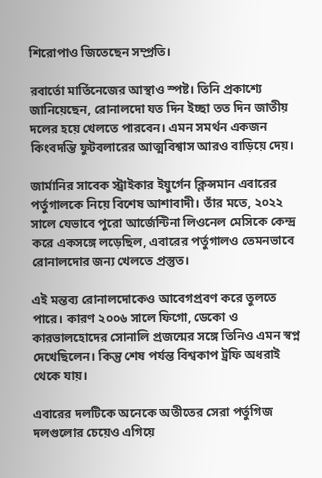শিরোপাও জিতেছেন সম্প্রতি।

রবার্তো মার্তিনেজের আস্থাও স্পষ্ট। তিনি প্রকাশ্যে জানিয়েছেন, রোনালদো যত দিন ইচ্ছা তত দিন জাতীয় দলের হয়ে খেলতে পারবেন। এমন সমর্থন একজন কিংবদন্তি ফুটবলারের আত্মবিশ্বাস আরও বাড়িয়ে দেয়।

জার্মানির সাবেক স্ট্রাইকার ইয়ুর্গেন ক্লিন্সমান এবারের পর্তুগালকে নিয়ে বিশেষ আশাবাদী। তাঁর মতে, ২০২২ সালে যেভাবে পুরো আর্জেন্টিনা লিওনেল মেসিকে কেন্দ্র করে একসঙ্গে লড়েছিল, এবারের পর্তুগালও তেমনভাবে রোনালদোর জন্য খেলতে প্রস্তুত।

এই মন্তব্য রোনালদোকেও আবেগপ্রবণ করে তুলতে পারে। কারণ ২০০৬ সালে ফিগো, ডেকো ও কারভালহোদের সোনালি প্রজন্মের সঙ্গে তিনিও এমন স্বপ্ন দেখেছিলেন। কিন্তু শেষ পর্যন্ত বিশ্বকাপ ট্রফি অধরাই থেকে যায়।

এবারের দলটিকে অনেকে অতীতের সেরা পর্তুগিজ দলগুলোর চেয়েও এগিয়ে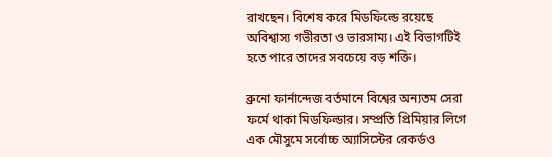রাখছেন। বিশেষ করে মিডফিল্ডে রয়েছে অবিশ্বাস্য গভীরতা ও ভারসাম্য। এই বিভাগটিই হতে পারে তাদের সবচেয়ে বড় শক্তি।

ব্রুনো ফার্নান্দেজ বর্তমানে বিশ্বের অন্যতম সেরা ফর্মে থাকা মিডফিল্ডার। সম্প্রতি প্রিমিয়ার লিগে এক মৌসুমে সর্বোচ্চ অ্যাসিস্টের রেকর্ডও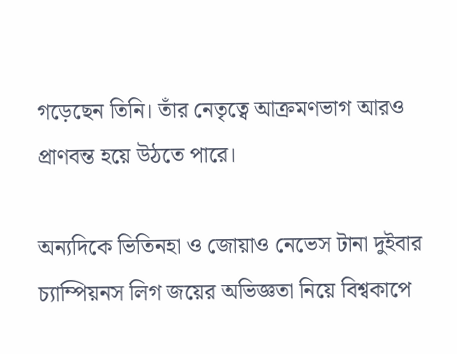গড়েছেন তিনি। তাঁর নেতৃত্বে আক্রমণভাগ আরও প্রাণবন্ত হয়ে উঠতে পারে।

অন্যদিকে ভিতিনহা ও জোয়াও নেভেস টানা দুইবার চ্যাম্পিয়নস লিগ জয়ের অভিজ্ঞতা নিয়ে বিশ্বকাপে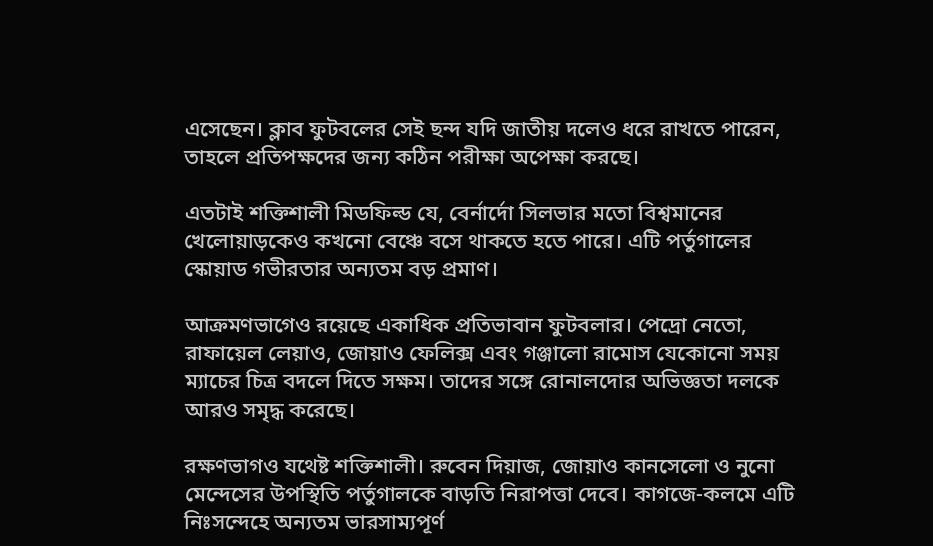এসেছেন। ক্লাব ফুটবলের সেই ছন্দ যদি জাতীয় দলেও ধরে রাখতে পারেন, তাহলে প্রতিপক্ষদের জন্য কঠিন পরীক্ষা অপেক্ষা করছে।

এতটাই শক্তিশালী মিডফিল্ড যে, বের্নার্দো সিলভার মতো বিশ্বমানের খেলোয়াড়কেও কখনো বেঞ্চে বসে থাকতে হতে পারে। এটি পর্তুগালের স্কোয়াড গভীরতার অন্যতম বড় প্রমাণ।

আক্রমণভাগেও রয়েছে একাধিক প্রতিভাবান ফুটবলার। পেদ্রো নেতো, রাফায়েল লেয়াও, জোয়াও ফেলিক্স এবং গঞ্জালো রামোস যেকোনো সময় ম্যাচের চিত্র বদলে দিতে সক্ষম। তাদের সঙ্গে রোনালদোর অভিজ্ঞতা দলকে আরও সমৃদ্ধ করেছে।

রক্ষণভাগও যথেষ্ট শক্তিশালী। রুবেন দিয়াজ, জোয়াও কানসেলো ও নুনো মেন্দেসের উপস্থিতি পর্তুগালকে বাড়তি নিরাপত্তা দেবে। কাগজে-কলমে এটি নিঃসন্দেহে অন্যতম ভারসাম্যপূর্ণ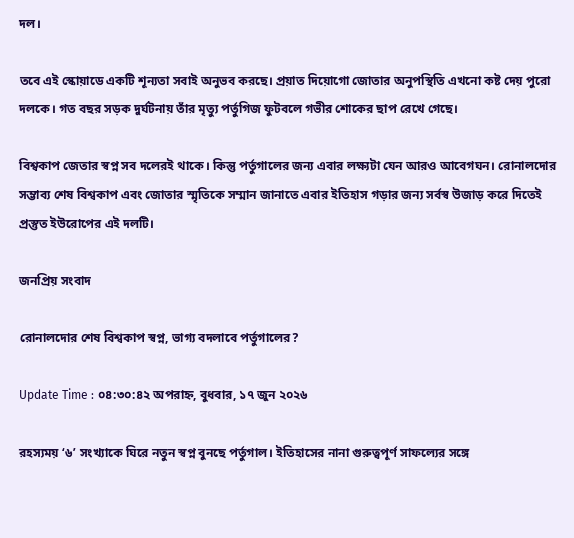দল।

তবে এই স্কোয়াডে একটি শূন্যতা সবাই অনুভব করছে। প্রয়াত দিয়োগো জোতার অনুপস্থিতি এখনো কষ্ট দেয় পুরো দলকে। গত বছর সড়ক দুর্ঘটনায় তাঁর মৃত্যু পর্তুগিজ ফুটবলে গভীর শোকের ছাপ রেখে গেছে।

বিশ্বকাপ জেতার স্বপ্ন সব দলেরই থাকে। কিন্তু পর্তুগালের জন্য এবার লক্ষ্যটা যেন আরও আবেগঘন। রোনালদোর সম্ভাব্য শেষ বিশ্বকাপ এবং জোতার স্মৃতিকে সম্মান জানাতে এবার ইতিহাস গড়ার জন্য সর্বস্ব উজাড় করে দিতেই প্রস্তুত ইউরোপের এই দলটি।

জনপ্রিয় সংবাদ

রোনালদোর শেষ বিশ্বকাপ স্বপ্ন, ভাগ্য বদলাবে পর্তুগালের?

Update Time : ০৪:৩০:৪২ অপরাহ্ন, বুধবার, ১৭ জুন ২০২৬

রহস্যময় ‘৬’ সংখ্যাকে ঘিরে নতুন স্বপ্ন বুনছে পর্তুগাল। ইতিহাসের নানা গুরুত্বপূর্ণ সাফল্যের সঙ্গে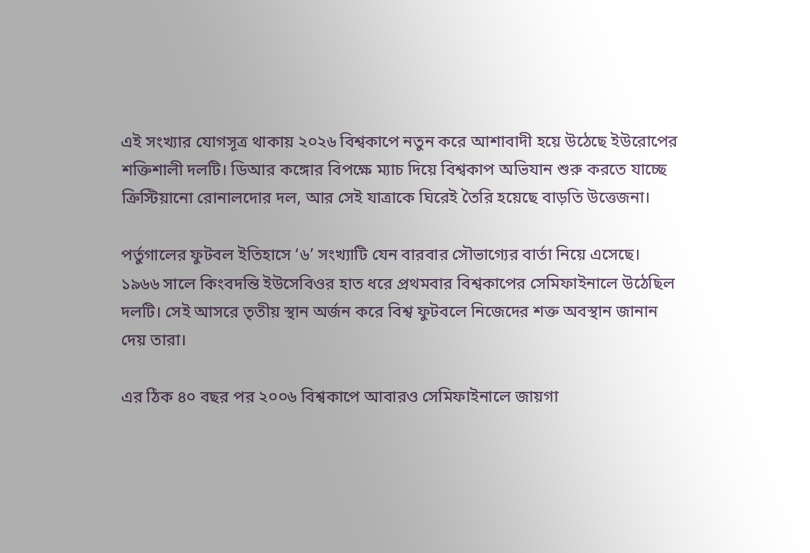এই সংখ্যার যোগসূত্র থাকায় ২০২৬ বিশ্বকাপে নতুন করে আশাবাদী হয়ে উঠেছে ইউরোপের শক্তিশালী দলটি। ডিআর কঙ্গোর বিপক্ষে ম্যাচ দিয়ে বিশ্বকাপ অভিযান শুরু করতে যাচ্ছে ক্রিস্টিয়ানো রোনালদোর দল, আর সেই যাত্রাকে ঘিরেই তৈরি হয়েছে বাড়তি উত্তেজনা।

পর্তুগালের ফুটবল ইতিহাসে ‘৬’ সংখ্যাটি যেন বারবার সৌভাগ্যের বার্তা নিয়ে এসেছে। ১৯৬৬ সালে কিংবদন্তি ইউসেবিওর হাত ধরে প্রথমবার বিশ্বকাপের সেমিফাইনালে উঠেছিল দলটি। সেই আসরে তৃতীয় স্থান অর্জন করে বিশ্ব ফুটবলে নিজেদের শক্ত অবস্থান জানান দেয় তারা।

এর ঠিক ৪০ বছর পর ২০০৬ বিশ্বকাপে আবারও সেমিফাইনালে জায়গা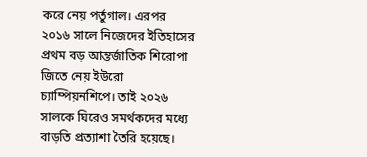করে নেয় পর্তুগাল। এরপর ২০১৬ সালে নিজেদের ইতিহাসের প্রথম বড় আন্তর্জাতিক শিরোপা জিতে নেয় ইউরো চ্যাম্পিয়নশিপে। তাই ২০২৬ সালকে ঘিরেও সমর্থকদের মধ্যে বাড়তি প্রত্যাশা তৈরি হয়েছে।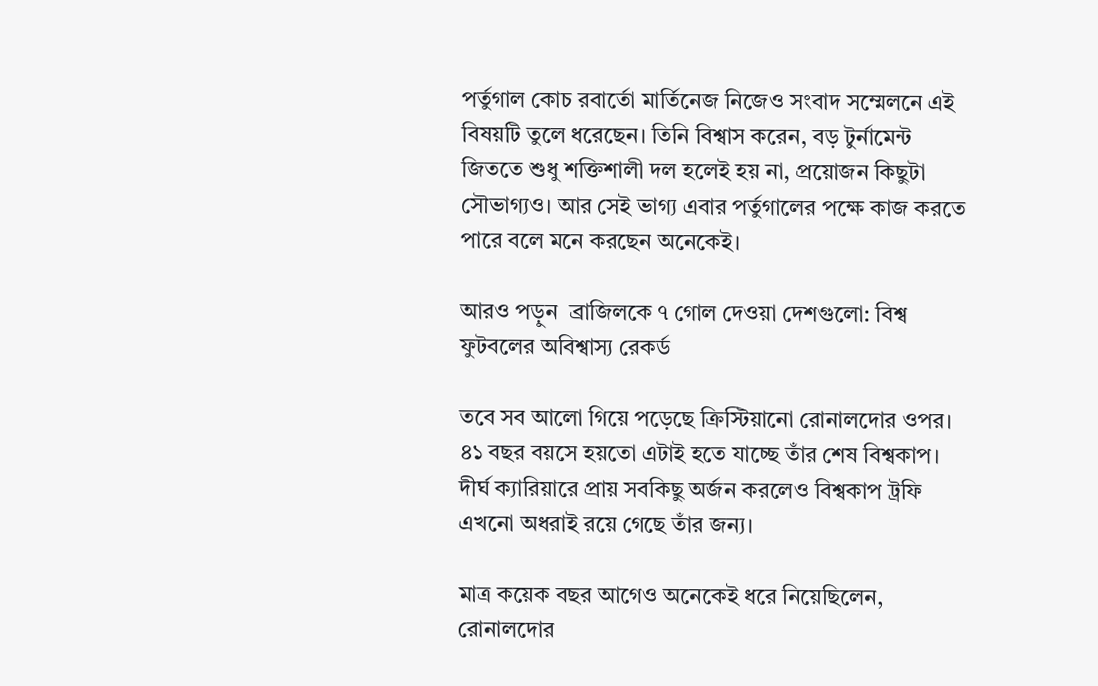পর্তুগাল কোচ রবার্তো মার্তিনেজ নিজেও সংবাদ সম্মেলনে এই বিষয়টি তুলে ধরেছেন। তিনি বিশ্বাস করেন, বড় টুর্নামেন্ট জিততে শুধু শক্তিশালী দল হলেই হয় না, প্রয়োজন কিছুটা সৌভাগ্যও। আর সেই ভাগ্য এবার পর্তুগালের পক্ষে কাজ করতে পারে বলে মনে করছেন অনেকেই।

আরও পড়ুন  ব্রাজিলকে ৭ গোল দেওয়া দেশগুলো: বিশ্ব ফুটবলের অবিশ্বাস্য রেকর্ড

তবে সব আলো গিয়ে পড়েছে ক্রিস্টিয়ানো রোনালদোর ওপর। ৪১ বছর বয়সে হয়তো এটাই হতে যাচ্ছে তাঁর শেষ বিশ্বকাপ। দীর্ঘ ক্যারিয়ারে প্রায় সবকিছু অর্জন করলেও বিশ্বকাপ ট্রফি এখনো অধরাই রয়ে গেছে তাঁর জন্য।

মাত্র কয়েক বছর আগেও অনেকেই ধরে নিয়েছিলেন, রোনালদোর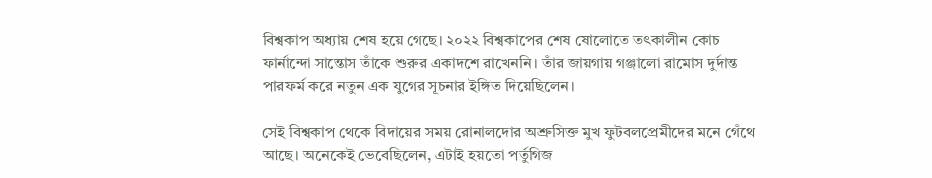বিশ্বকাপ অধ্যায় শেষ হয়ে গেছে। ২০২২ বিশ্বকাপের শেষ ষোলোতে তৎকালীন কোচ ফার্নান্দো সান্তোস তাঁকে শুরুর একাদশে রাখেননি। তাঁর জায়গায় গঞ্জালো রামোস দুর্দান্ত পারফর্ম করে নতুন এক যুগের সূচনার ইঙ্গিত দিয়েছিলেন।

সেই বিশ্বকাপ থেকে বিদায়ের সময় রোনালদোর অশ্রুসিক্ত মুখ ফুটবলপ্রেমীদের মনে গেঁথে আছে। অনেকেই ভেবেছিলেন, এটাই হয়তো পর্তুগিজ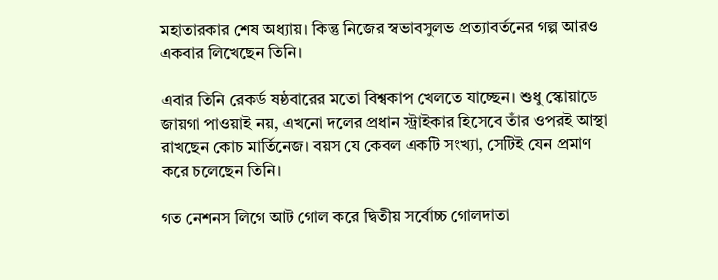মহাতারকার শেষ অধ্যায়। কিন্তু নিজের স্বভাবসুলভ প্রত্যাবর্তনের গল্প আরও একবার লিখেছেন তিনি।

এবার তিনি রেকর্ড ষষ্ঠবারের মতো বিশ্বকাপ খেলতে যাচ্ছেন। শুধু স্কোয়াডে জায়গা পাওয়াই নয়, এখনো দলের প্রধান স্ট্রাইকার হিসেবে তাঁর ওপরই আস্থা রাখছেন কোচ মার্তিনেজ। বয়স যে কেবল একটি সংখ্যা, সেটিই যেন প্রমাণ করে চলেছেন তিনি।

গত নেশনস লিগে আট গোল করে দ্বিতীয় সর্বোচ্চ গোলদাতা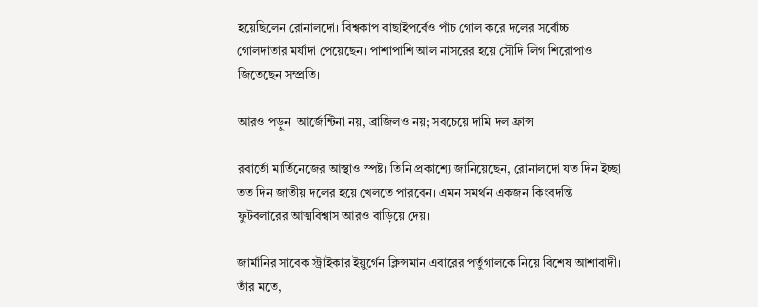হয়েছিলেন রোনালদো। বিশ্বকাপ বাছাইপর্বেও পাঁচ গোল করে দলের সর্বোচ্চ গোলদাতার মর্যাদা পেয়েছেন। পাশাপাশি আল নাসরের হয়ে সৌদি লিগ শিরোপাও জিতেছেন সম্প্রতি।

আরও পড়ুন  আর্জেন্টিনা নয়, ব্রাজিলও নয়; সবচেয়ে দামি দল ফ্রান্স

রবার্তো মার্তিনেজের আস্থাও স্পষ্ট। তিনি প্রকাশ্যে জানিয়েছেন, রোনালদো যত দিন ইচ্ছা তত দিন জাতীয় দলের হয়ে খেলতে পারবেন। এমন সমর্থন একজন কিংবদন্তি ফুটবলারের আত্মবিশ্বাস আরও বাড়িয়ে দেয়।

জার্মানির সাবেক স্ট্রাইকার ইয়ুর্গেন ক্লিন্সমান এবারের পর্তুগালকে নিয়ে বিশেষ আশাবাদী। তাঁর মতে,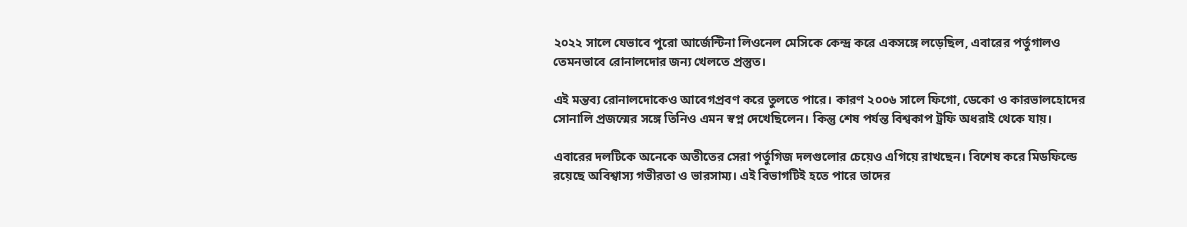২০২২ সালে যেভাবে পুরো আর্জেন্টিনা লিওনেল মেসিকে কেন্দ্র করে একসঙ্গে লড়েছিল, এবারের পর্তুগালও তেমনভাবে রোনালদোর জন্য খেলতে প্রস্তুত।

এই মন্তব্য রোনালদোকেও আবেগপ্রবণ করে তুলতে পারে। কারণ ২০০৬ সালে ফিগো, ডেকো ও কারভালহোদের সোনালি প্রজন্মের সঙ্গে তিনিও এমন স্বপ্ন দেখেছিলেন। কিন্তু শেষ পর্যন্ত বিশ্বকাপ ট্রফি অধরাই থেকে যায়।

এবারের দলটিকে অনেকে অতীতের সেরা পর্তুগিজ দলগুলোর চেয়েও এগিয়ে রাখছেন। বিশেষ করে মিডফিল্ডে রয়েছে অবিশ্বাস্য গভীরতা ও ভারসাম্য। এই বিভাগটিই হতে পারে তাদের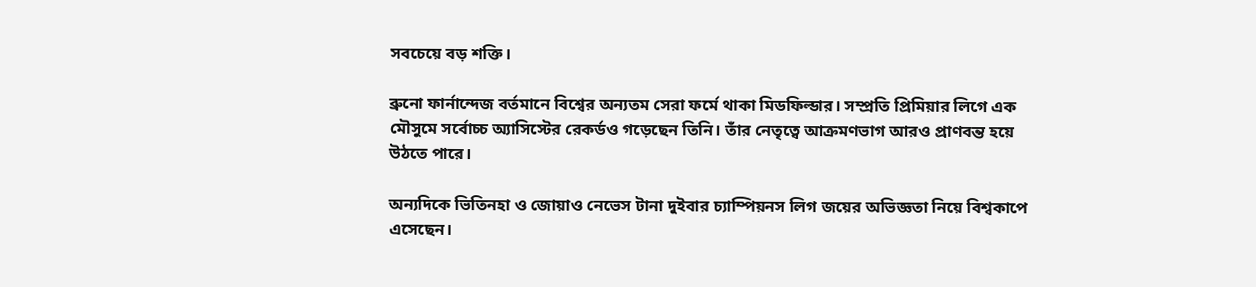সবচেয়ে বড় শক্তি।

ব্রুনো ফার্নান্দেজ বর্তমানে বিশ্বের অন্যতম সেরা ফর্মে থাকা মিডফিল্ডার। সম্প্রতি প্রিমিয়ার লিগে এক মৌসুমে সর্বোচ্চ অ্যাসিস্টের রেকর্ডও গড়েছেন তিনি। তাঁর নেতৃত্বে আক্রমণভাগ আরও প্রাণবন্ত হয়ে উঠতে পারে।

অন্যদিকে ভিতিনহা ও জোয়াও নেভেস টানা দুইবার চ্যাম্পিয়নস লিগ জয়ের অভিজ্ঞতা নিয়ে বিশ্বকাপে এসেছেন।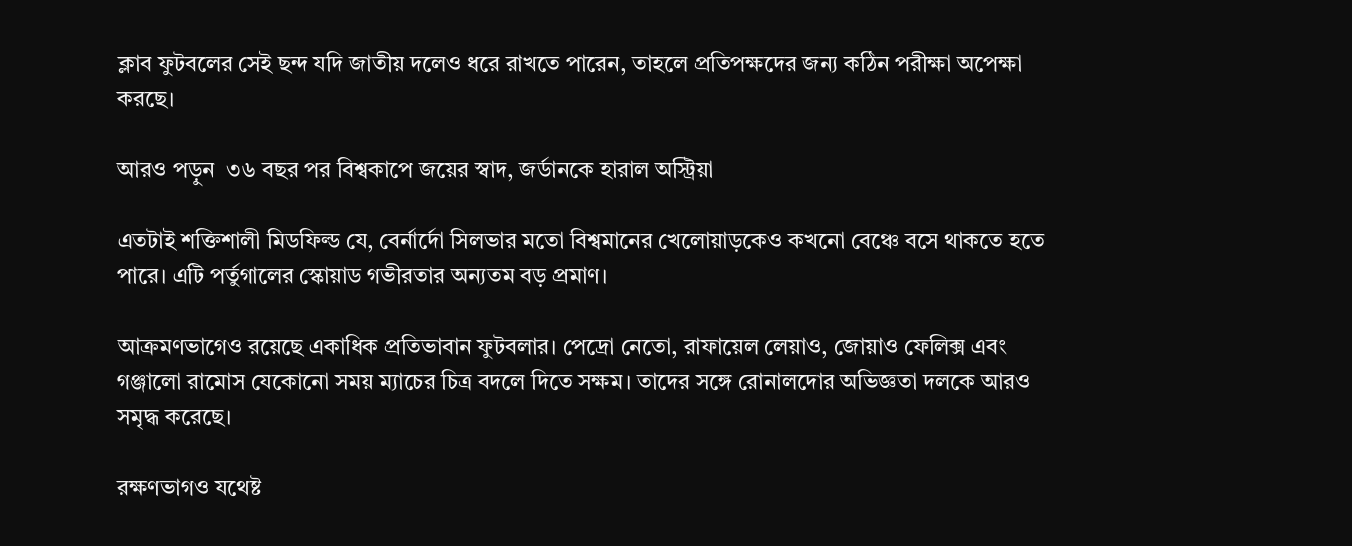ক্লাব ফুটবলের সেই ছন্দ যদি জাতীয় দলেও ধরে রাখতে পারেন, তাহলে প্রতিপক্ষদের জন্য কঠিন পরীক্ষা অপেক্ষা করছে।

আরও পড়ুন  ৩৬ বছর পর বিশ্বকাপে জয়ের স্বাদ, জর্ডানকে হারাল অস্ট্রিয়া

এতটাই শক্তিশালী মিডফিল্ড যে, বের্নার্দো সিলভার মতো বিশ্বমানের খেলোয়াড়কেও কখনো বেঞ্চে বসে থাকতে হতে পারে। এটি পর্তুগালের স্কোয়াড গভীরতার অন্যতম বড় প্রমাণ।

আক্রমণভাগেও রয়েছে একাধিক প্রতিভাবান ফুটবলার। পেদ্রো নেতো, রাফায়েল লেয়াও, জোয়াও ফেলিক্স এবং গঞ্জালো রামোস যেকোনো সময় ম্যাচের চিত্র বদলে দিতে সক্ষম। তাদের সঙ্গে রোনালদোর অভিজ্ঞতা দলকে আরও সমৃদ্ধ করেছে।

রক্ষণভাগও যথেষ্ট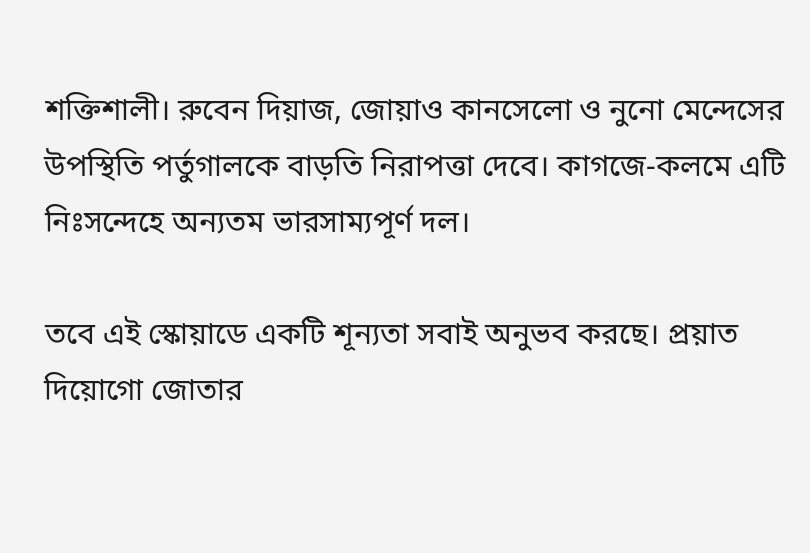শক্তিশালী। রুবেন দিয়াজ, জোয়াও কানসেলো ও নুনো মেন্দেসের উপস্থিতি পর্তুগালকে বাড়তি নিরাপত্তা দেবে। কাগজে-কলমে এটি নিঃসন্দেহে অন্যতম ভারসাম্যপূর্ণ দল।

তবে এই স্কোয়াডে একটি শূন্যতা সবাই অনুভব করছে। প্রয়াত দিয়োগো জোতার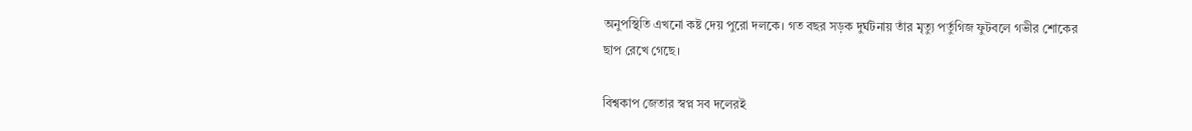অনুপস্থিতি এখনো কষ্ট দেয় পুরো দলকে। গত বছর সড়ক দুর্ঘটনায় তাঁর মৃত্যু পর্তুগিজ ফুটবলে গভীর শোকের ছাপ রেখে গেছে।

বিশ্বকাপ জেতার স্বপ্ন সব দলেরই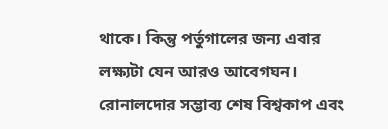থাকে। কিন্তু পর্তুগালের জন্য এবার লক্ষ্যটা যেন আরও আবেগঘন। রোনালদোর সম্ভাব্য শেষ বিশ্বকাপ এবং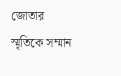জোতার স্মৃতিকে সম্মান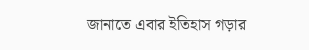জানাতে এবার ইতিহাস গড়ার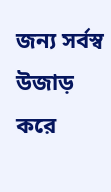জন্য সর্বস্ব উজাড় করে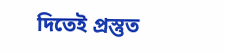দিতেই প্রস্তুত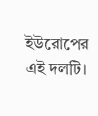ইউরোপের এই দলটি।